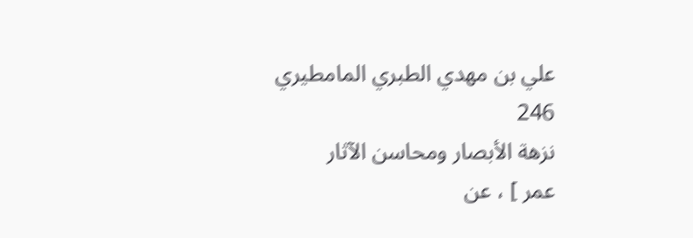علي بن مهدي الطبري المامطيري
246
نزهة الأبصار ومحاسن الآثار
عمر ] ، عن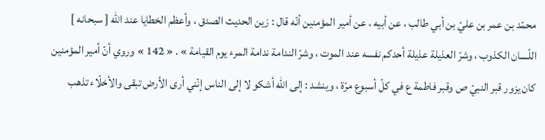محمّد بن عمر بن عليّ بن أبي طالب ، عن أبيه ، عن أمير المؤمنين أنّه قال : زين الحديث الصدق ، وأعظم الخطايا عند اللّه [ سبحانه ] اللّسان الكذوب ، وشرّ العذيلة عذيلة أحدكم نفسه عند الموت ، وشرّ الندامة ندامة المرء يوم القيامة » . « 142 » وروي أنّ أمير المؤمنين كان يزور قبر النبيّ ص وقبر فاطمة ع في كلّ أسبوع مرّة ، وينشد : إلى اللّه أشكو لا إلى الناس إنّني أرى الأرض تبقى والأخلّاء تذهب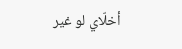أخلّاي لو غير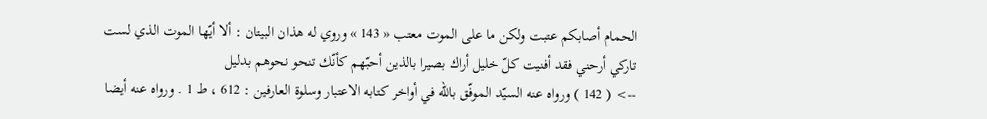الحمام أصابكم عتبت ولكن ما على الموت معتب « 143 » وروي له هذان البيتان : ألا أيّها الموت الذي لست تاركي أرحني فقد أفنيت كلّ خليل أراك بصيرا بالذين أحبّهم كأنّك تنحو نحوهم بدليل
--> ( 142 ) ورواه عنه السيّد الموفّق باللّه في أواخر كتابه الاعتبار وسلوة العارفين : 612 ، ط 1 . ورواه عنه أيضا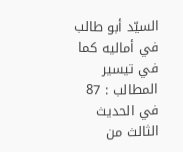السيّد أبو طالب في أماليه كما في تيسير المطالب : 87 في الحديث الثالث من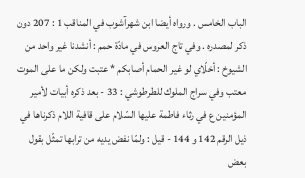الباب الخامس . ورواه أيضا ابن شهرآشوب في المناقب 1 : 207 دون ذكر لمصدره . وفي تاج العروس في مادّة حمم : أنشدنا غير واحد من الشيوخ : أخلّاي لو غير الحمام أصابكم * عتبت ولكن ما على الموت معتب وفي سراج الملوك للطرطوشي : 33 - بعد ذكره أبيات لأمير المؤمنين ع في رثاء فاطمة عليها السّلام على قافية اللام ذكرناها في ذيل الرقم 142 و 144 - قيل : ولمّا نفض يديه من ترابها تمثّل بقول بعض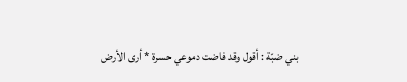بني ضبّة : أقول وقد فاضت دموعي حسرة * أرى الأرض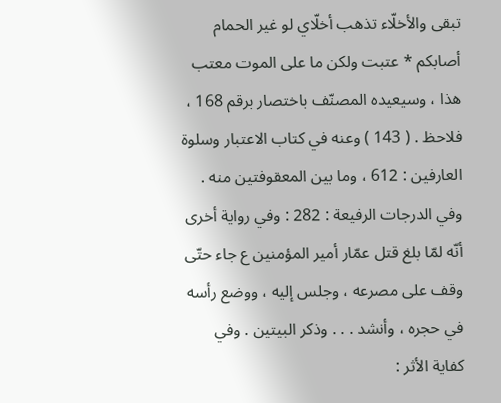تبقى والأخلّاء تذهب أخلّاي لو غير الحمام أصابكم * عتبت ولكن ما على الموت معتب هذا ، وسيعيده المصنّف باختصار برقم 168 ، فلاحظ . ( 143 ) وعنه في كتاب الاعتبار وسلوة العارفين : 612 ، وما بين المعقوفتين منه . وفي الدرجات الرفيعة : 282 : وفي رواية أخرى أنّه لمّا بلغ قتل عمّار أمير المؤمنين ع جاء حتّى وقف على مصرعه ، وجلس إليه ، ووضع رأسه في حجره ، وأنشد . . . وذكر البيتين . وفي كفاية الأثر :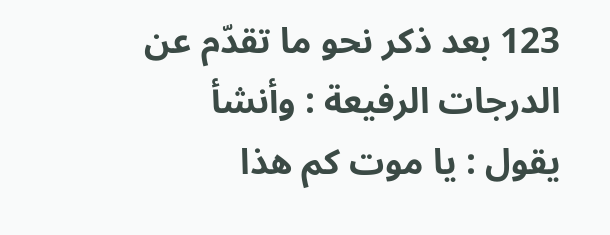123 بعد ذكر نحو ما تقدّم عن الدرجات الرفيعة : وأنشأ يقول : يا موت كم هذا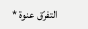التفرّق عنوة *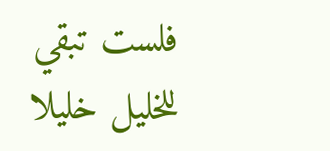فلست تبقي للخليل خليلا